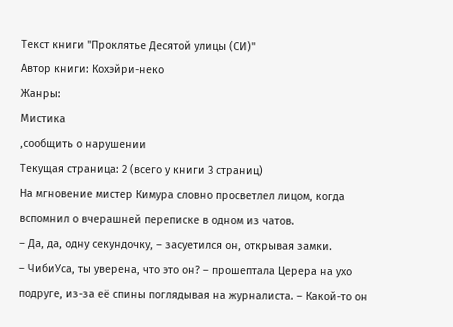Текст книги "Проклятье Десятой улицы (СИ)"
Автор книги: Кохэйри-неко
Жанры:
Мистика
,сообщить о нарушении
Текущая страница: 2 (всего у книги 3 страниц)
На мгновение мистер Кимура словно просветлел лицом, когда вспомнил о вчерашней переписке в одном из чатов.
– Да, да, одну секундочку, – засуетился он, открывая замки.
– ЧибиУса, ты уверена, что это он? – прошептала Церера на ухо подруге, из-за её спины поглядывая на журналиста. – Какой-то он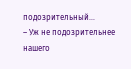подозрительный…
– Уж не подозрительнее нашего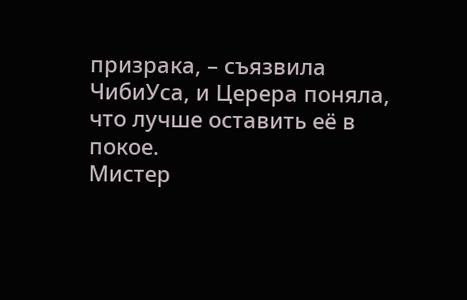призрака, – съязвила ЧибиУса, и Церера поняла, что лучше оставить её в покое.
Мистер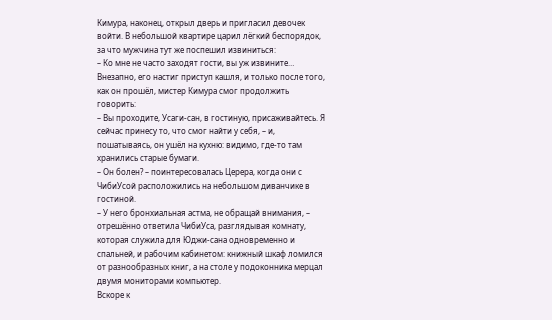Кимура, наконец, открыл дверь и пригласил девочек войти. В небольшой квартире царил лёгкий беспорядок, за что мужчина тут же поспешил извиниться:
– Ко мне не часто заходят гости, вы уж извините…
Внезапно, его настиг приступ кашля, и только после того, как он прошёл, мистер Кимура смог продолжить говорить:
– Вы проходите, Усаги-сан, в гостиную, присаживайтесь. Я сейчас принесу то, что смог найти у себя, – и, пошатываясь, он ушёл на кухню: видимо, где-то там хранились старые бумаги.
– Он болен? – поинтересовалась Церера, когда они с ЧибиУсой расположились на небольшом диванчике в гостиной.
– У него бронхиальная астма, не обращай внимания, – отрешённо ответила ЧибиУса, разглядывая комнату, которая служила для Юджи-сана одновременно и спальней, и рабочим кабинетом: книжный шкаф ломился от разнообразных книг, а на столе у подоконника мерцал двумя мониторами компьютер.
Вскоре к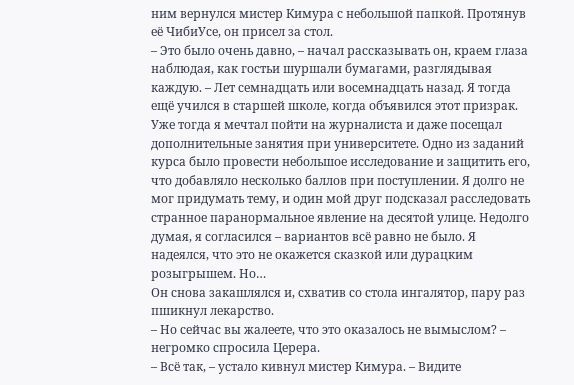ним вернулся мистер Кимура с небольшой папкой. Протянув её ЧибиУсе, он присел за стол.
– Это было очень давно, – начал рассказывать он, краем глаза наблюдая, как гостьи шуршали бумагами, разглядывая каждую. – Лет семнадцать или восемнадцать назад. Я тогда ещё учился в старшей школе, когда объявился этот призрак. Уже тогда я мечтал пойти на журналиста и даже посещал дополнительные занятия при университете. Одно из заданий курса было провести небольшое исследование и защитить его, что добавляло несколько баллов при поступлении. Я долго не мог придумать тему, и один мой друг подсказал расследовать странное паранормальное явление на десятой улице. Недолго думая, я согласился – вариантов всё равно не было. Я надеялся, что это не окажется сказкой или дурацким розыгрышем. Но…
Он снова закашлялся и, схватив со стола ингалятор, пару раз пшикнул лекарство.
– Но сейчас вы жалеете, что это оказалось не вымыслом? – негромко спросила Церера.
– Всё так, – устало кивнул мистер Кимура. – Видите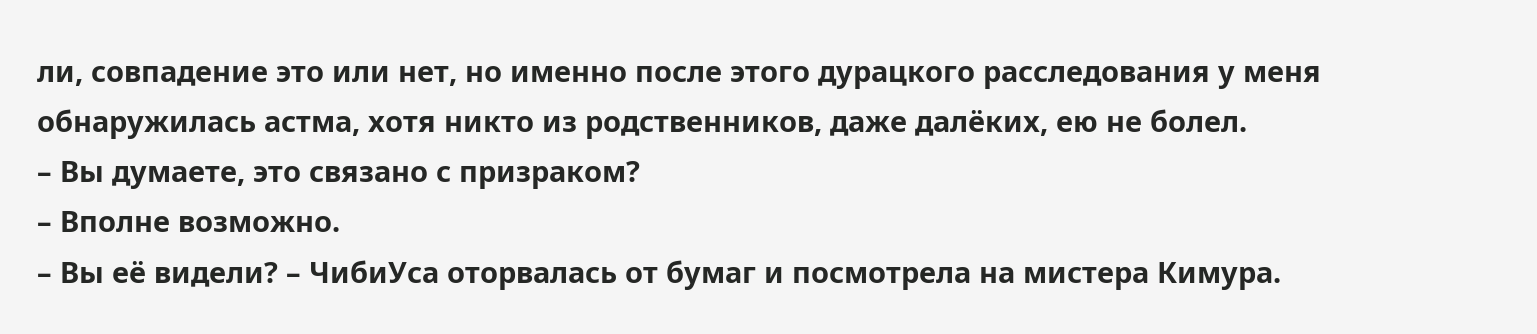ли, совпадение это или нет, но именно после этого дурацкого расследования у меня обнаружилась астма, хотя никто из родственников, даже далёких, ею не болел.
– Вы думаете, это связано с призраком?
– Вполне возможно.
– Вы её видели? – ЧибиУса оторвалась от бумаг и посмотрела на мистера Кимура.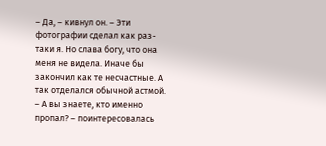– Да, – кивнул он. – Эти фотографии сделал как раз-таки я. Но слава богу, что она меня не видела. Иначе бы закончил как те несчастные. А так отделался обычной астмой.
– А вы знаете, кто именно пропал? – поинтересовалась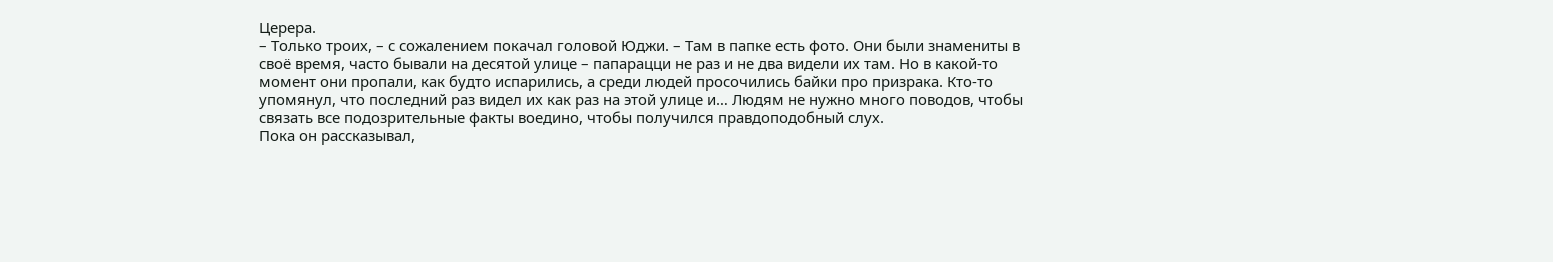Церера.
– Только троих, – с сожалением покачал головой Юджи. – Там в папке есть фото. Они были знамениты в своё время, часто бывали на десятой улице – папарацци не раз и не два видели их там. Но в какой-то момент они пропали, как будто испарились, а среди людей просочились байки про призрака. Кто-то упомянул, что последний раз видел их как раз на этой улице и… Людям не нужно много поводов, чтобы связать все подозрительные факты воедино, чтобы получился правдоподобный слух.
Пока он рассказывал,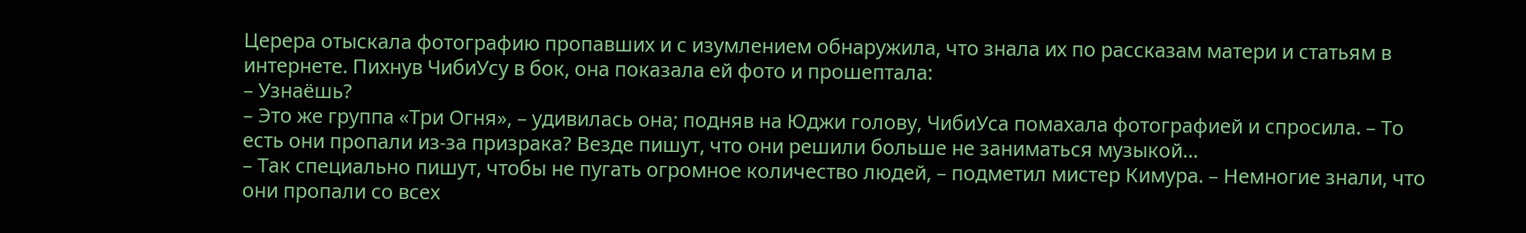Церера отыскала фотографию пропавших и с изумлением обнаружила, что знала их по рассказам матери и статьям в интернете. Пихнув ЧибиУсу в бок, она показала ей фото и прошептала:
– Узнаёшь?
– Это же группа «Три Огня», – удивилась она; подняв на Юджи голову, ЧибиУса помахала фотографией и спросила. – То есть они пропали из-за призрака? Везде пишут, что они решили больше не заниматься музыкой…
– Так специально пишут, чтобы не пугать огромное количество людей, – подметил мистер Кимура. – Немногие знали, что они пропали со всех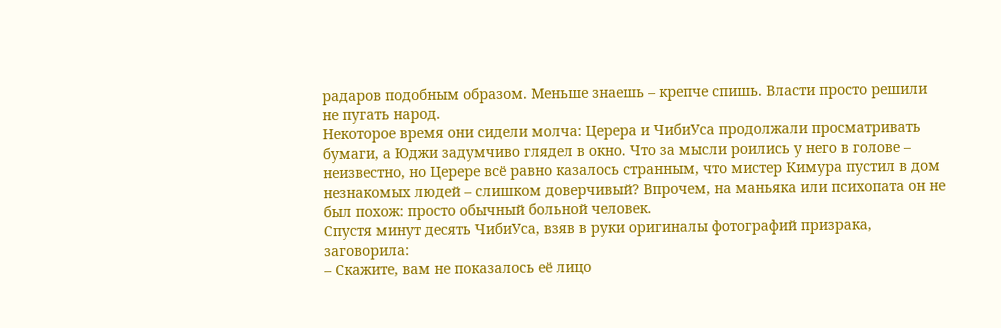радаров подобным образом. Меньше знаешь – крепче спишь. Власти просто решили не пугать народ.
Некоторое время они сидели молча: Церера и ЧибиУса продолжали просматривать бумаги, а Юджи задумчиво глядел в окно. Что за мысли роились у него в голове – неизвестно, но Церере всё равно казалось странным, что мистер Кимура пустил в дом незнакомых людей – слишком доверчивый? Впрочем, на маньяка или психопата он не был похож: просто обычный больной человек.
Спустя минут десять ЧибиУса, взяв в руки оригиналы фотографий призрака, заговорила:
– Скажите, вам не показалось её лицо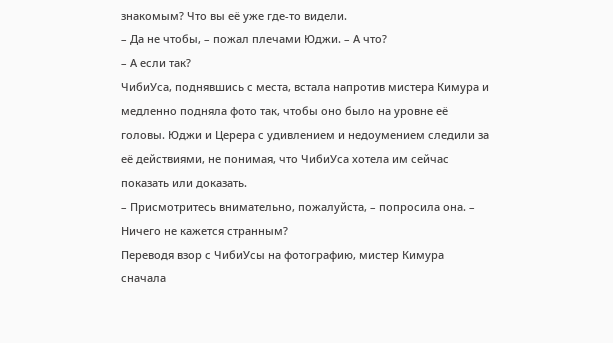знакомым? Что вы её уже где-то видели.
– Да не чтобы, – пожал плечами Юджи. – А что?
– А если так?
ЧибиУса, поднявшись с места, встала напротив мистера Кимура и медленно подняла фото так, чтобы оно было на уровне её головы. Юджи и Церера с удивлением и недоумением следили за её действиями, не понимая, что ЧибиУса хотела им сейчас показать или доказать.
– Присмотритесь внимательно, пожалуйста, – попросила она. – Ничего не кажется странным?
Переводя взор с ЧибиУсы на фотографию, мистер Кимура сначала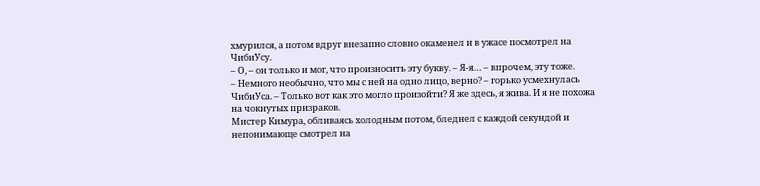хмурился, а потом вдруг внезапно словно окаменел и в ужасе посмотрел на ЧибиУсу.
– О, – он только и мог, что произносить эту букву. – Я-я… – впрочем, эту тоже.
– Немного необычно, что мы с ней на одно лицо, верно? – горько усмехнулась ЧибиУса. – Только вот как это могло произойти? Я же здесь, я жива. И я не похожа на чокнутых призраков.
Мистер Кимура, обливаясь холодным потом, бледнел с каждой секундой и непонимающе смотрел на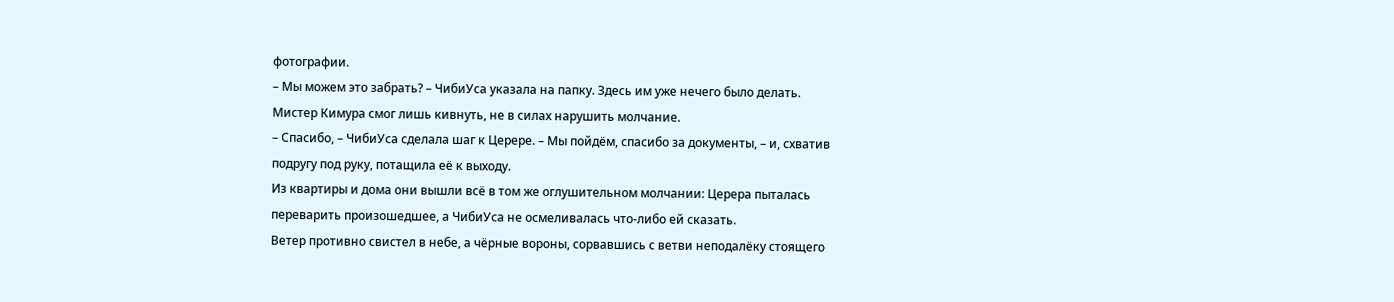фотографии.
– Мы можем это забрать? – ЧибиУса указала на папку. Здесь им уже нечего было делать.
Мистер Кимура смог лишь кивнуть, не в силах нарушить молчание.
– Спасибо, – ЧибиУса сделала шаг к Церере. – Мы пойдём, спасибо за документы, – и, схватив подругу под руку, потащила её к выходу.
Из квартиры и дома они вышли всё в том же оглушительном молчании: Церера пыталась переварить произошедшее, а ЧибиУса не осмеливалась что-либо ей сказать.
Ветер противно свистел в небе, а чёрные вороны, сорвавшись с ветви неподалёку стоящего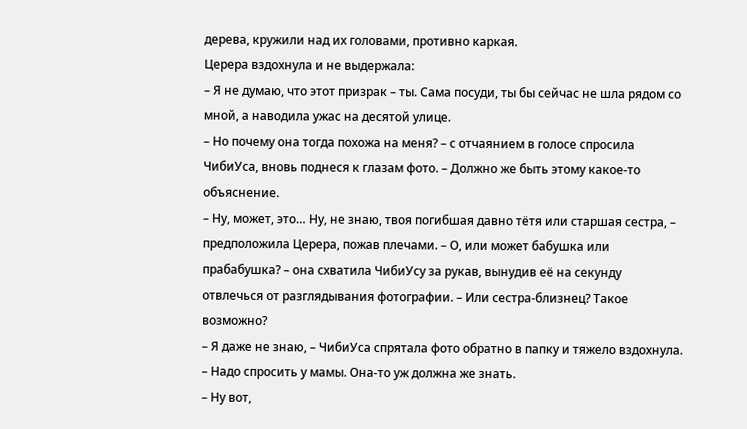дерева, кружили над их головами, противно каркая.
Церера вздохнула и не выдержала:
– Я не думаю, что этот призрак – ты. Сама посуди, ты бы сейчас не шла рядом со мной, а наводила ужас на десятой улице.
– Но почему она тогда похожа на меня? – с отчаянием в голосе спросила ЧибиУса, вновь поднеся к глазам фото. – Должно же быть этому какое-то объяснение.
– Ну, может, это… Ну, не знаю, твоя погибшая давно тётя или старшая сестра, – предположила Церера, пожав плечами. – О, или может бабушка или прабабушка? – она схватила ЧибиУсу за рукав, вынудив её на секунду отвлечься от разглядывания фотографии. – Или сестра-близнец? Такое возможно?
– Я даже не знаю, – ЧибиУса спрятала фото обратно в папку и тяжело вздохнула. – Надо спросить у мамы. Она-то уж должна же знать.
– Ну вот,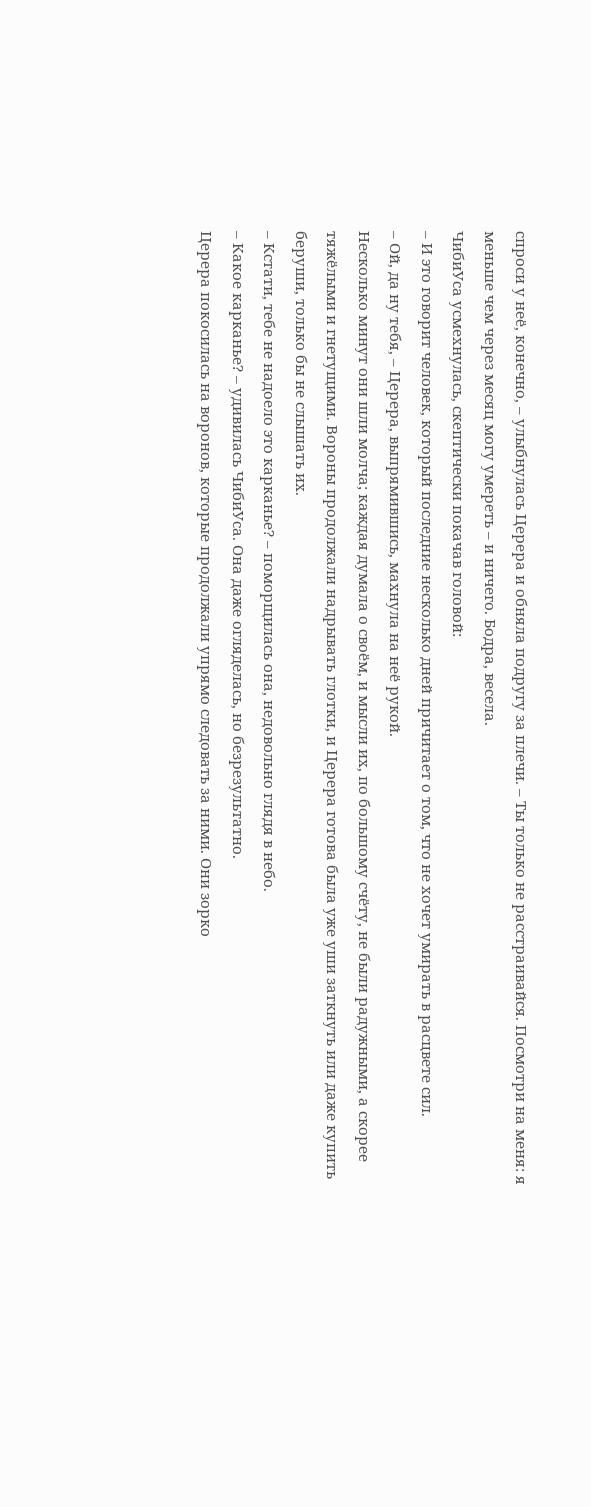спроси у неё, конечно, – улыбнулась Церера и обняла подругу за плечи. – Ты только не расстраивайся. Посмотри на меня: я меньше чем через месяц могу умереть – и ничего. Бодра, весела.
ЧибиУса усмехнулась, скептически покачав головой:
– И это говорит человек, который последние несколько дней причитает о том, что не хочет умирать в расцвете сил.
– Ой, да ну тебя, – Церера, выпрямившись, махнула на неё рукой.
Несколько минут они шли молча; каждая думала о своём, и мысли их, по большому счёту, не были радужными, а скорее тяжёлыми и гнетущими. Вороны продолжали надрывать глотки, и Церера готова была уже уши заткнуть или даже купить беруши, только бы не слышать их.
– Кстати, тебе не надоело это карканье? – поморщилась она, недовольно глядя в небо.
– Какое карканье? – удивилась ЧибиУса. Она даже огляделась, но безрезультатно.
Церера покосилась на воронов, которые продолжали упрямо следовать за ними. Они зорко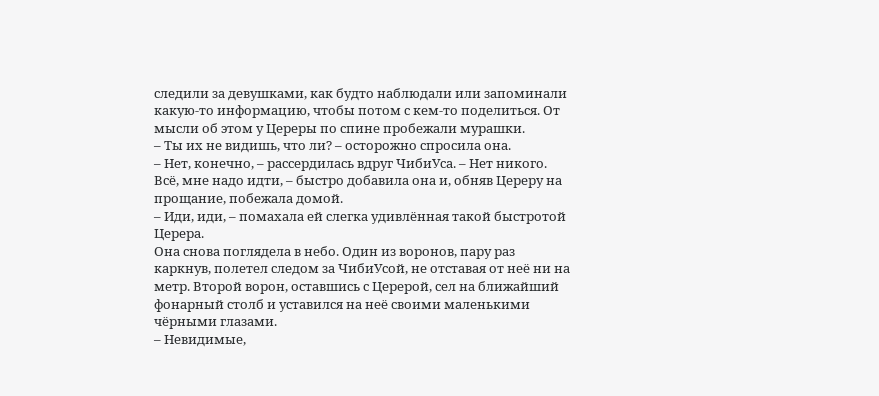следили за девушками, как будто наблюдали или запоминали какую-то информацию, чтобы потом с кем-то поделиться. От мысли об этом у Цереры по спине пробежали мурашки.
– Ты их не видишь, что ли? – осторожно спросила она.
– Нет, конечно, – рассердилась вдруг ЧибиУса. – Нет никого. Всё, мне надо идти, – быстро добавила она и, обняв Цереру на прощание, побежала домой.
– Иди, иди, – помахала ей слегка удивлённая такой быстротой Церера.
Она снова поглядела в небо. Один из воронов, пару раз каркнув, полетел следом за ЧибиУсой, не отставая от неё ни на метр. Второй ворон, оставшись с Церерой, сел на ближайший фонарный столб и уставился на неё своими маленькими чёрными глазами.
– Невидимые,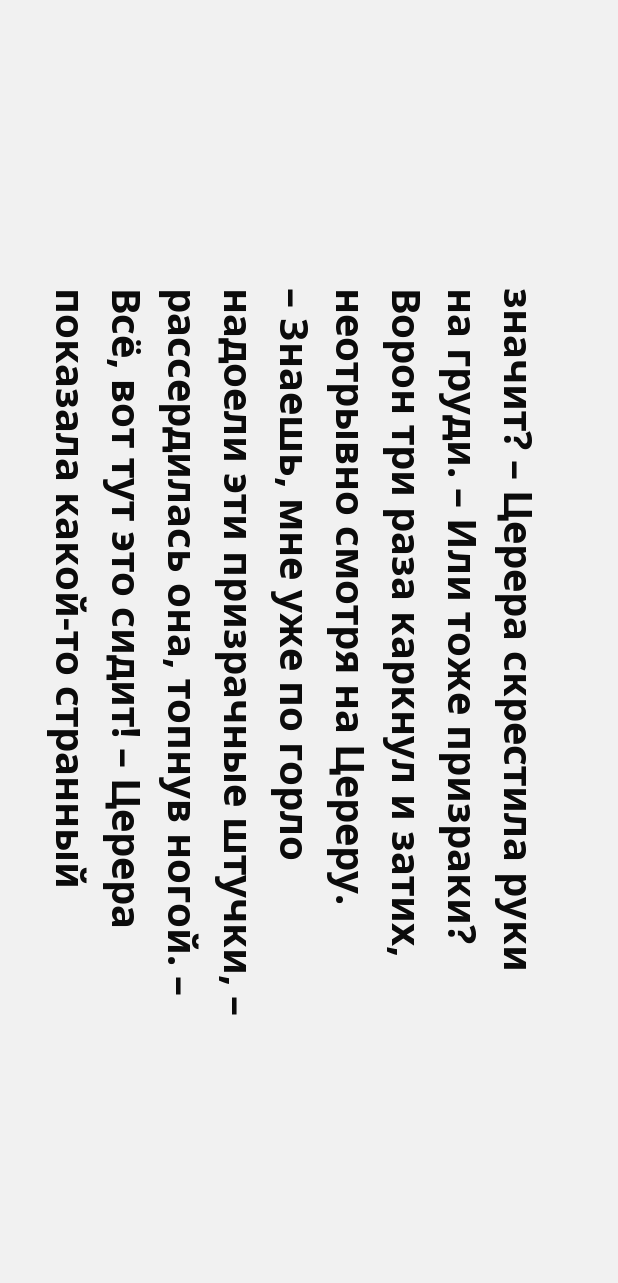значит? – Церера скрестила руки на груди. – Или тоже призраки?
Ворон три раза каркнул и затих, неотрывно смотря на Цереру.
– Знаешь, мне уже по горло надоели эти призрачные штучки, – рассердилась она, топнув ногой. – Всё, вот тут это сидит! – Церера показала какой-то странный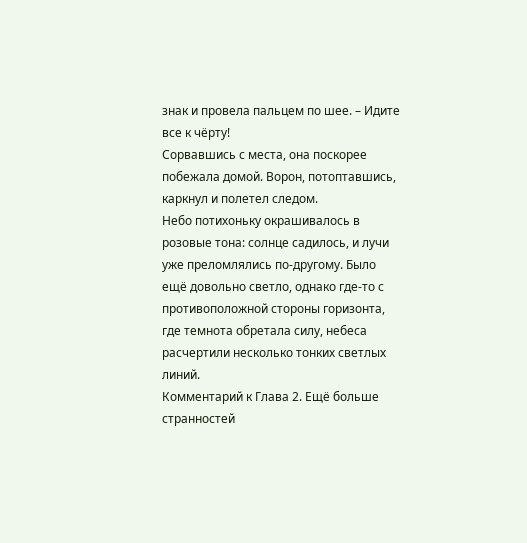знак и провела пальцем по шее. – Идите все к чёрту!
Сорвавшись с места, она поскорее побежала домой. Ворон, потоптавшись, каркнул и полетел следом.
Небо потихоньку окрашивалось в розовые тона: солнце садилось, и лучи уже преломлялись по-другому. Было ещё довольно светло, однако где-то с противоположной стороны горизонта, где темнота обретала силу, небеса расчертили несколько тонких светлых линий.
Комментарий к Глава 2. Ещё больше странностей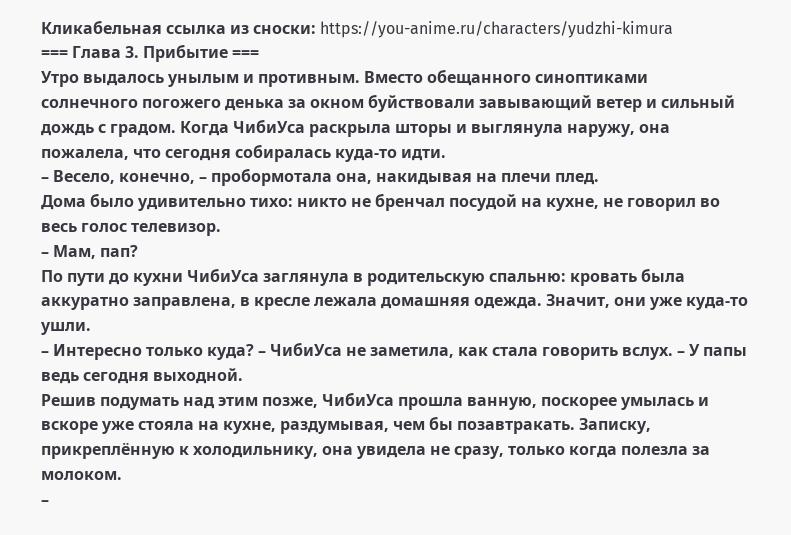Кликабельная ссылка из сноски: https://you-anime.ru/characters/yudzhi-kimura
=== Глава 3. Прибытие ===
Утро выдалось унылым и противным. Вместо обещанного синоптиками солнечного погожего денька за окном буйствовали завывающий ветер и сильный дождь с градом. Когда ЧибиУса раскрыла шторы и выглянула наружу, она пожалела, что сегодня собиралась куда-то идти.
– Весело, конечно, – пробормотала она, накидывая на плечи плед.
Дома было удивительно тихо: никто не бренчал посудой на кухне, не говорил во весь голос телевизор.
– Мам, пап?
По пути до кухни ЧибиУса заглянула в родительскую спальню: кровать была аккуратно заправлена, в кресле лежала домашняя одежда. Значит, они уже куда-то ушли.
– Интересно только куда? – ЧибиУса не заметила, как стала говорить вслух. – У папы ведь сегодня выходной.
Решив подумать над этим позже, ЧибиУса прошла ванную, поскорее умылась и вскоре уже стояла на кухне, раздумывая, чем бы позавтракать. Записку, прикреплённую к холодильнику, она увидела не сразу, только когда полезла за молоком.
–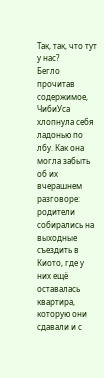Так, так, что тут у нас?
Бегло прочитав содержимое, ЧибиУса хлопнула себя ладонью по лбу. Как она могла забыть об их вчерашнем разговоре: родители собирались на выходные съездить в Киото, где у них ещё оставалась квартира, которую они сдавали и с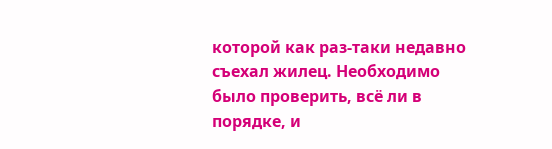которой как раз-таки недавно съехал жилец. Необходимо было проверить, всё ли в порядке, и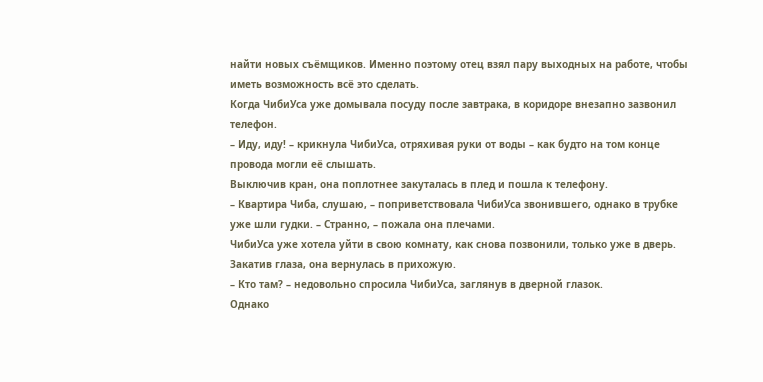найти новых съёмщиков. Именно поэтому отец взял пару выходных на работе, чтобы иметь возможность всё это сделать.
Когда ЧибиУса уже домывала посуду после завтрака, в коридоре внезапно зазвонил телефон.
– Иду, иду! – крикнула ЧибиУса, отряхивая руки от воды – как будто на том конце провода могли её слышать.
Выключив кран, она поплотнее закуталась в плед и пошла к телефону.
– Квартира Чиба, слушаю, – поприветствовала ЧибиУса звонившего, однако в трубке уже шли гудки. – Странно, – пожала она плечами.
ЧибиУса уже хотела уйти в свою комнату, как снова позвонили, только уже в дверь. Закатив глаза, она вернулась в прихожую.
– Кто там? – недовольно спросила ЧибиУса, заглянув в дверной глазок.
Однако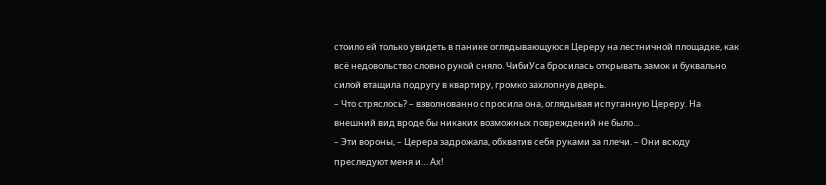стоило ей только увидеть в панике оглядывающуюся Цереру на лестничной площадке, как всё недовольство словно рукой сняло. ЧибиУса бросилась открывать замок и буквально силой втащила подругу в квартиру, громко захлопнув дверь.
– Что стряслось? – взволнованно спросила она, оглядывая испуганную Цереру. На внешний вид вроде бы никаких возможных повреждений не было…
– Эти вороны, – Церера задрожала, обхватив себя руками за плечи. – Они всюду преследуют меня и… Ах!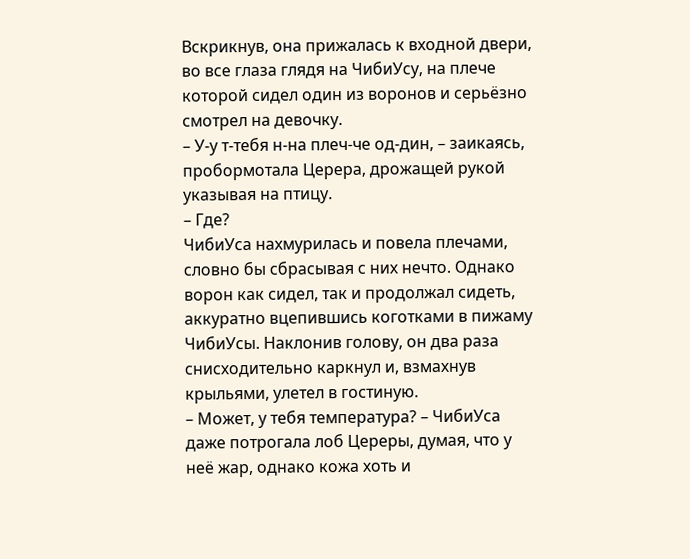Вскрикнув, она прижалась к входной двери, во все глаза глядя на ЧибиУсу, на плече которой сидел один из воронов и серьёзно смотрел на девочку.
– У-у т-тебя н-на плеч-че од-дин, – заикаясь, пробормотала Церера, дрожащей рукой указывая на птицу.
– Где?
ЧибиУса нахмурилась и повела плечами, словно бы сбрасывая с них нечто. Однако ворон как сидел, так и продолжал сидеть, аккуратно вцепившись коготками в пижаму ЧибиУсы. Наклонив голову, он два раза снисходительно каркнул и, взмахнув крыльями, улетел в гостиную.
– Может, у тебя температура? – ЧибиУса даже потрогала лоб Цереры, думая, что у неё жар, однако кожа хоть и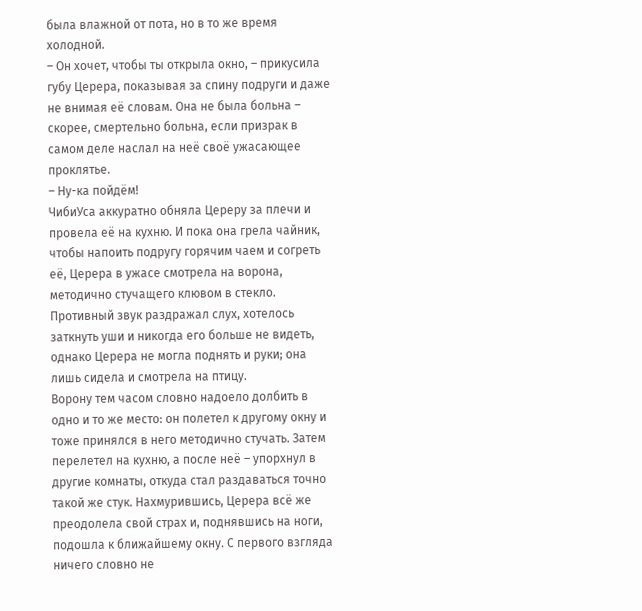была влажной от пота, но в то же время холодной.
– Он хочет, чтобы ты открыла окно, – прикусила губу Церера, показывая за спину подруги и даже не внимая её словам. Она не была больна – скорее, смертельно больна, если призрак в самом деле наслал на неё своё ужасающее проклятье.
– Ну-ка пойдём!
ЧибиУса аккуратно обняла Цереру за плечи и провела её на кухню. И пока она грела чайник, чтобы напоить подругу горячим чаем и согреть её, Церера в ужасе смотрела на ворона, методично стучащего клювом в стекло. Противный звук раздражал слух, хотелось заткнуть уши и никогда его больше не видеть, однако Церера не могла поднять и руки; она лишь сидела и смотрела на птицу.
Ворону тем часом словно надоело долбить в одно и то же место: он полетел к другому окну и тоже принялся в него методично стучать. Затем перелетел на кухню, а после неё – упорхнул в другие комнаты, откуда стал раздаваться точно такой же стук. Нахмурившись, Церера всё же преодолела свой страх и, поднявшись на ноги, подошла к ближайшему окну. С первого взгляда ничего словно не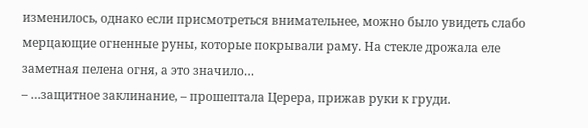изменилось, однако если присмотреться внимательнее, можно было увидеть слабо мерцающие огненные руны, которые покрывали раму. На стекле дрожала еле заметная пелена огня, а это значило…
– …защитное заклинание, – прошептала Церера, прижав руки к груди.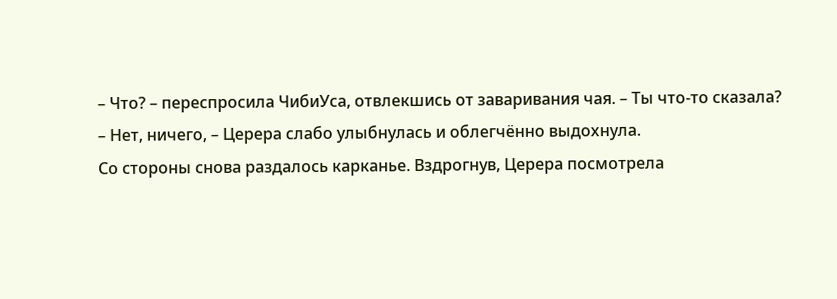– Что? – переспросила ЧибиУса, отвлекшись от заваривания чая. – Ты что-то сказала?
– Нет, ничего, – Церера слабо улыбнулась и облегчённо выдохнула.
Со стороны снова раздалось карканье. Вздрогнув, Церера посмотрела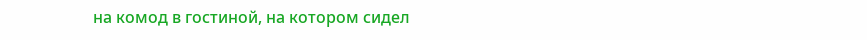на комод в гостиной, на котором сидел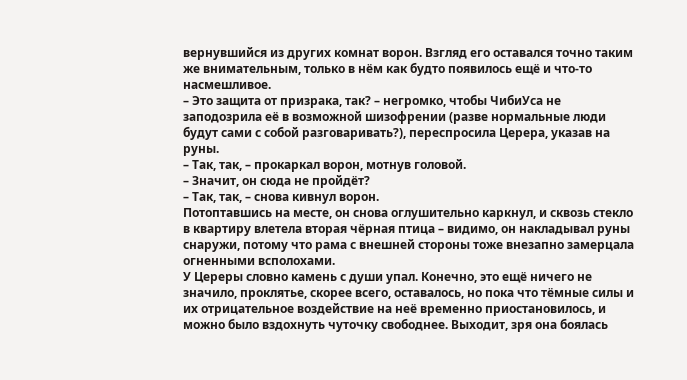вернувшийся из других комнат ворон. Взгляд его оставался точно таким же внимательным, только в нём как будто появилось ещё и что-то насмешливое.
– Это защита от призрака, так? – негромко, чтобы ЧибиУса не заподозрила её в возможной шизофрении (разве нормальные люди будут сами с собой разговаривать?), переспросила Церера, указав на руны.
– Так, так, – прокаркал ворон, мотнув головой.
– Значит, он сюда не пройдёт?
– Так, так, – снова кивнул ворон.
Потоптавшись на месте, он снова оглушительно каркнул, и сквозь стекло в квартиру влетела вторая чёрная птица – видимо, он накладывал руны снаружи, потому что рама с внешней стороны тоже внезапно замерцала огненными всполохами.
У Цереры словно камень с души упал. Конечно, это ещё ничего не значило, проклятье, скорее всего, оставалось, но пока что тёмные силы и их отрицательное воздействие на неё временно приостановилось, и можно было вздохнуть чуточку свободнее. Выходит, зря она боялась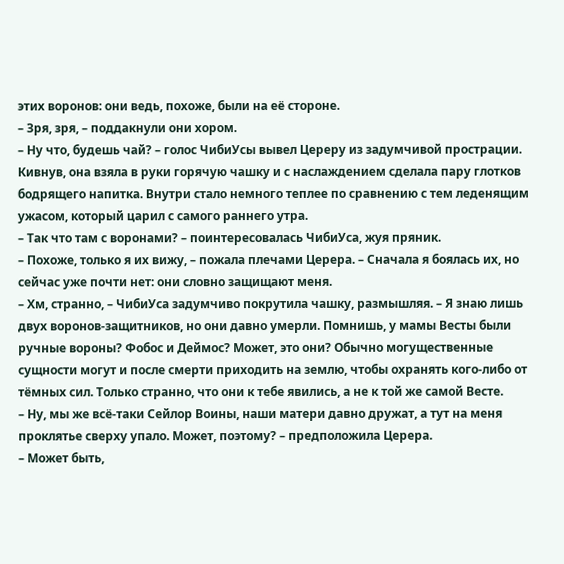этих воронов: они ведь, похоже, были на её стороне.
– Зря, зря, – поддакнули они хором.
– Ну что, будешь чай? – голос ЧибиУсы вывел Цереру из задумчивой прострации.
Кивнув, она взяла в руки горячую чашку и с наслаждением сделала пару глотков бодрящего напитка. Внутри стало немного теплее по сравнению с тем леденящим ужасом, который царил с самого раннего утра.
– Так что там с воронами? – поинтересовалась ЧибиУса, жуя пряник.
– Похоже, только я их вижу, – пожала плечами Церера. – Сначала я боялась их, но сейчас уже почти нет: они словно защищают меня.
– Хм, странно, – ЧибиУса задумчиво покрутила чашку, размышляя. – Я знаю лишь двух воронов-защитников, но они давно умерли. Помнишь, у мамы Весты были ручные вороны? Фобос и Деймос? Может, это они? Обычно могущественные сущности могут и после смерти приходить на землю, чтобы охранять кого-либо от тёмных сил. Только странно, что они к тебе явились, а не к той же самой Весте.
– Ну, мы же всё-таки Сейлор Воины, наши матери давно дружат, а тут на меня проклятье сверху упало. Может, поэтому? – предположила Церера.
– Может быть,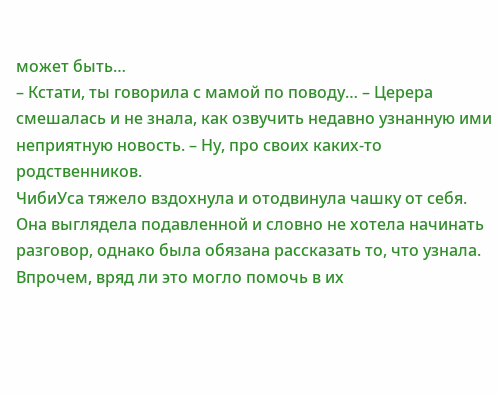может быть…
– Кстати, ты говорила с мамой по поводу… – Церера смешалась и не знала, как озвучить недавно узнанную ими неприятную новость. – Ну, про своих каких-то родственников.
ЧибиУса тяжело вздохнула и отодвинула чашку от себя. Она выглядела подавленной и словно не хотела начинать разговор, однако была обязана рассказать то, что узнала. Впрочем, вряд ли это могло помочь в их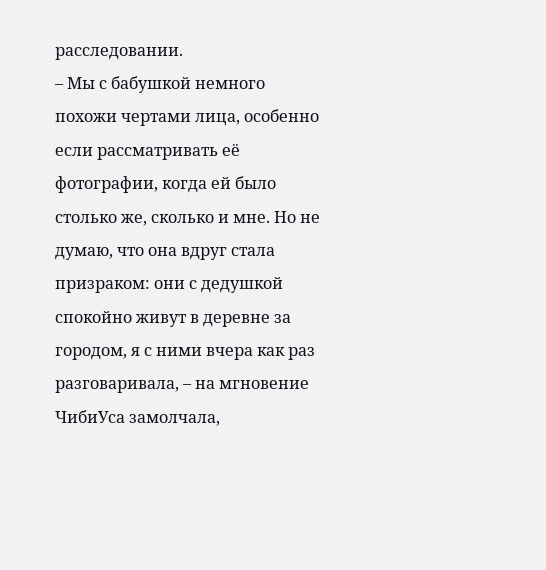расследовании.
– Мы с бабушкой немного похожи чертами лица, особенно если рассматривать её фотографии, когда ей было столько же, сколько и мне. Но не думаю, что она вдруг стала призраком: они с дедушкой спокойно живут в деревне за городом, я с ними вчера как раз разговаривала, – на мгновение ЧибиУса замолчала,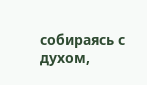собираясь с духом,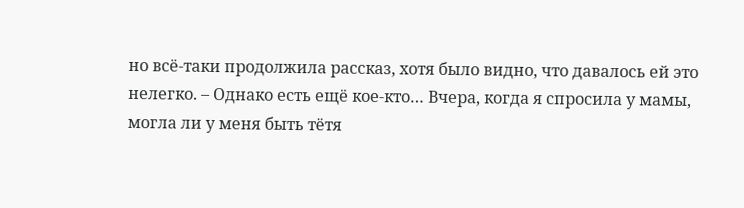но всё-таки продолжила рассказ, хотя было видно, что давалось ей это нелегко. – Однако есть ещё кое-кто… Вчера, когда я спросила у мамы, могла ли у меня быть тётя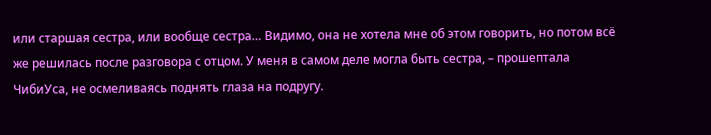или старшая сестра, или вообще сестра… Видимо, она не хотела мне об этом говорить, но потом всё же решилась после разговора с отцом. У меня в самом деле могла быть сестра, – прошептала ЧибиУса, не осмеливаясь поднять глаза на подругу.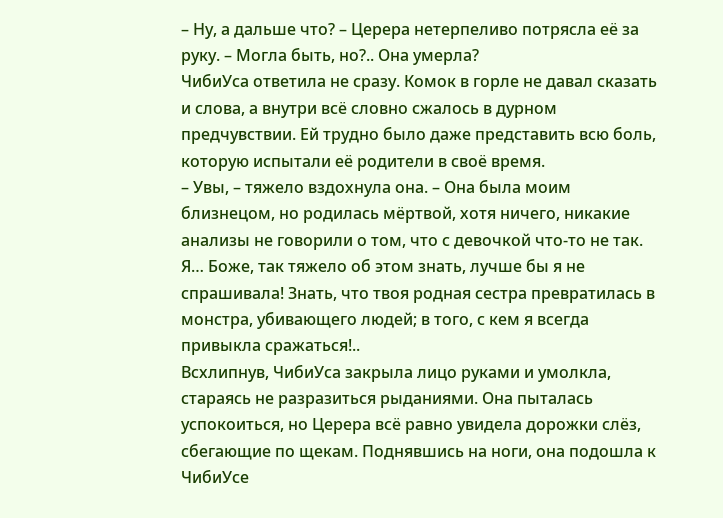– Ну, а дальше что? – Церера нетерпеливо потрясла её за руку. – Могла быть, но?.. Она умерла?
ЧибиУса ответила не сразу. Комок в горле не давал сказать и слова, а внутри всё словно сжалось в дурном предчувствии. Ей трудно было даже представить всю боль, которую испытали её родители в своё время.
– Увы, – тяжело вздохнула она. – Она была моим близнецом, но родилась мёртвой, хотя ничего, никакие анализы не говорили о том, что с девочкой что-то не так. Я… Боже, так тяжело об этом знать, лучше бы я не спрашивала! Знать, что твоя родная сестра превратилась в монстра, убивающего людей; в того, с кем я всегда привыкла сражаться!..
Всхлипнув, ЧибиУса закрыла лицо руками и умолкла, стараясь не разразиться рыданиями. Она пыталась успокоиться, но Церера всё равно увидела дорожки слёз, сбегающие по щекам. Поднявшись на ноги, она подошла к ЧибиУсе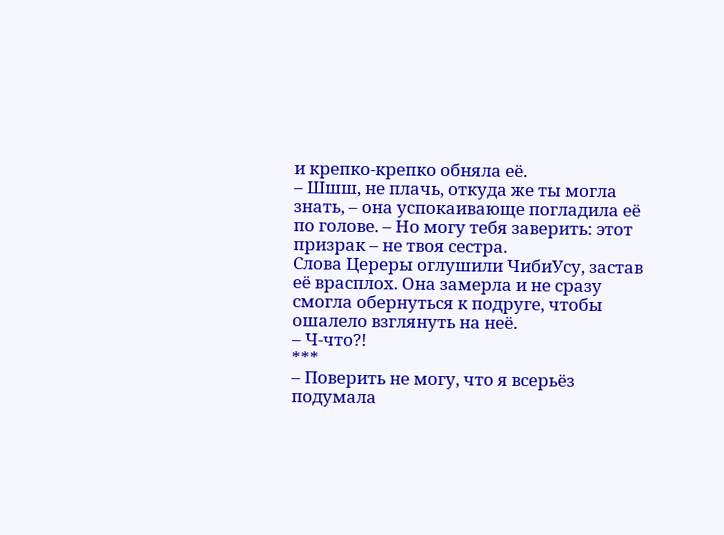и крепко-крепко обняла её.
– Шшш, не плачь, откуда же ты могла знать, – она успокаивающе погладила её по голове. – Но могу тебя заверить: этот призрак – не твоя сестра.
Слова Цереры оглушили ЧибиУсу, застав её врасплох. Она замерла и не сразу смогла обернуться к подруге, чтобы ошалело взглянуть на неё.
– Ч-что?!
***
– Поверить не могу, что я всерьёз подумала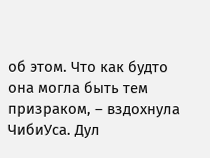об этом. Что как будто она могла быть тем призраком, – вздохнула ЧибиУса. Дул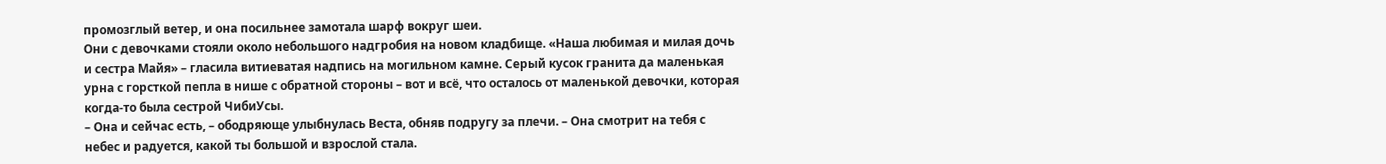промозглый ветер, и она посильнее замотала шарф вокруг шеи.
Они с девочками стояли около небольшого надгробия на новом кладбище. «Наша любимая и милая дочь и сестра Майя» – гласила витиеватая надпись на могильном камне. Серый кусок гранита да маленькая урна с горсткой пепла в нише с обратной стороны – вот и всё, что осталось от маленькой девочки, которая когда-то была сестрой ЧибиУсы.
– Она и сейчас есть, – ободряюще улыбнулась Веста, обняв подругу за плечи. – Она смотрит на тебя с небес и радуется, какой ты большой и взрослой стала.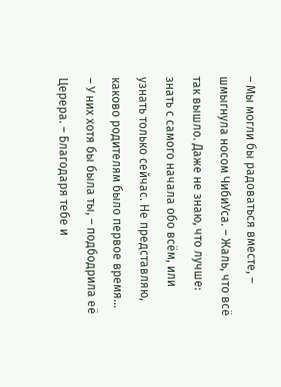– Мы могли бы радоваться вместе, – шмыгнула носом ЧибиУса. – Жаль, что всё так вышло. Даже не знаю, что лучше: знать с самого начала обо всём, или узнать только сейчас. Не представляю, каково родителям было первое время…
– У них хотя бы была ты, – подбодрила её Церера. – Благодаря тебе и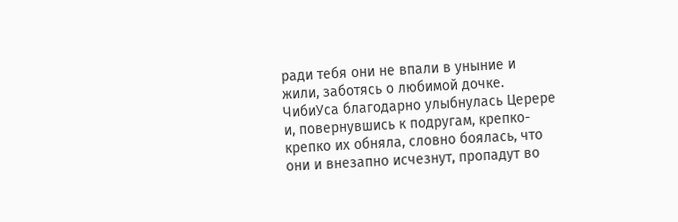ради тебя они не впали в уныние и жили, заботясь о любимой дочке.
ЧибиУса благодарно улыбнулась Церере и, повернувшись к подругам, крепко-крепко их обняла, словно боялась, что они и внезапно исчезнут, пропадут во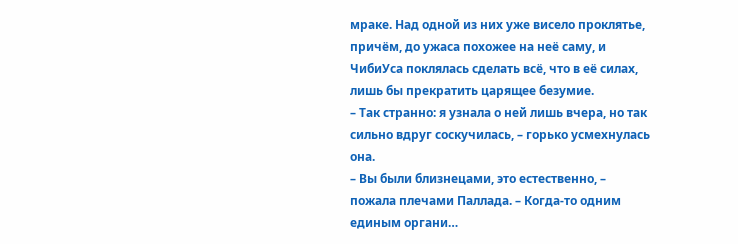мраке. Над одной из них уже висело проклятье, причём, до ужаса похожее на неё саму, и ЧибиУса поклялась сделать всё, что в её силах, лишь бы прекратить царящее безумие.
– Так странно: я узнала о ней лишь вчера, но так сильно вдруг соскучилась, – горько усмехнулась она.
– Вы были близнецами, это естественно, – пожала плечами Паллада. – Когда-то одним единым органи…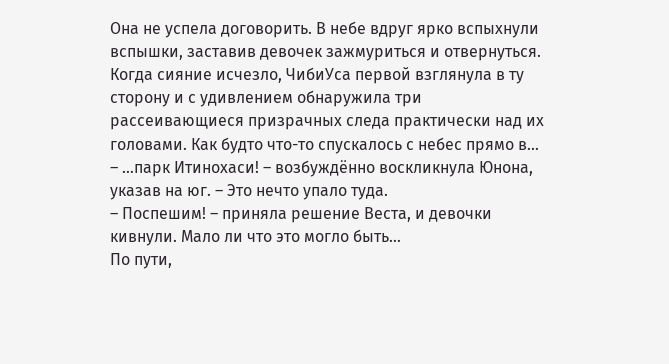Она не успела договорить. В небе вдруг ярко вспыхнули вспышки, заставив девочек зажмуриться и отвернуться. Когда сияние исчезло, ЧибиУса первой взглянула в ту сторону и с удивлением обнаружила три рассеивающиеся призрачных следа практически над их головами. Как будто что-то спускалось с небес прямо в…
– …парк Итинохаси! – возбуждённо воскликнула Юнона, указав на юг. – Это нечто упало туда.
– Поспешим! – приняла решение Веста, и девочки кивнули. Мало ли что это могло быть…
По пути,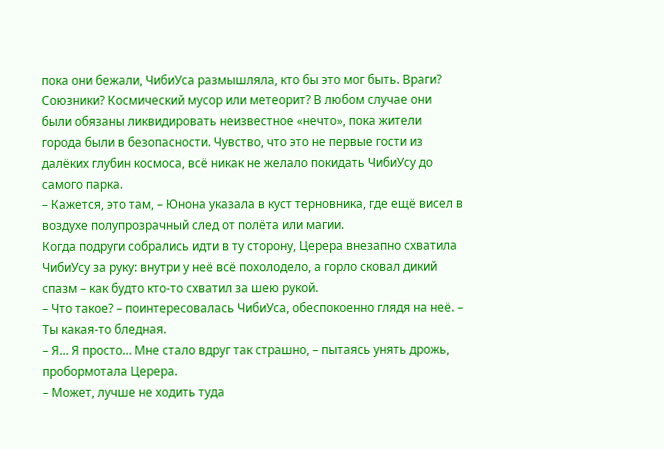пока они бежали, ЧибиУса размышляла, кто бы это мог быть. Враги? Союзники? Космический мусор или метеорит? В любом случае они были обязаны ликвидировать неизвестное «нечто», пока жители города были в безопасности. Чувство, что это не первые гости из далёких глубин космоса, всё никак не желало покидать ЧибиУсу до самого парка.
– Кажется, это там, – Юнона указала в куст терновника, где ещё висел в воздухе полупрозрачный след от полёта или магии.
Когда подруги собрались идти в ту сторону, Церера внезапно схватила ЧибиУсу за руку: внутри у неё всё похолодело, а горло сковал дикий спазм – как будто кто-то схватил за шею рукой.
– Что такое? – поинтересовалась ЧибиУса, обеспокоенно глядя на неё. – Ты какая-то бледная.
– Я… Я просто… Мне стало вдруг так страшно, – пытаясь унять дрожь, пробормотала Церера.
– Может, лучше не ходить туда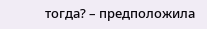тогда? – предположила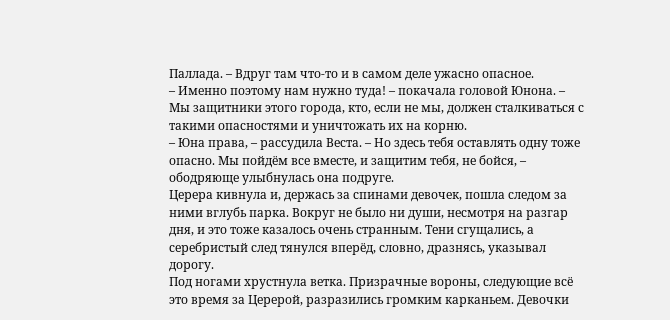Паллада. – Вдруг там что-то и в самом деле ужасно опасное.
– Именно поэтому нам нужно туда! – покачала головой Юнона. – Мы защитники этого города, кто, если не мы, должен сталкиваться с такими опасностями и уничтожать их на корню.
– Юна права, – рассудила Веста. – Но здесь тебя оставлять одну тоже опасно. Мы пойдём все вместе, и защитим тебя, не бойся, – ободряюще улыбнулась она подруге.
Церера кивнула и, держась за спинами девочек, пошла следом за ними вглубь парка. Вокруг не было ни души, несмотря на разгар дня, и это тоже казалось очень странным. Тени сгущались, а серебристый след тянулся вперёд, словно, дразнясь, указывал дорогу.
Под ногами хрустнула ветка. Призрачные вороны, следующие всё это время за Церерой, разразились громким карканьем. Девочки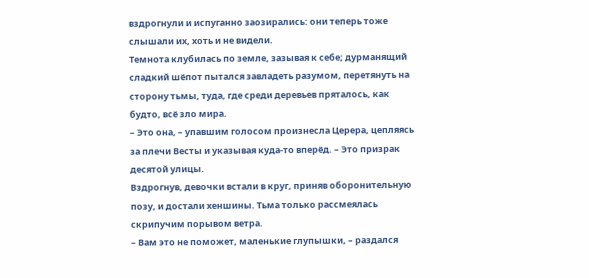вздрогнули и испуганно заозирались: они теперь тоже слышали их, хоть и не видели.
Темнота клубилась по земле, зазывая к себе; дурманящий сладкий шёпот пытался завладеть разумом, перетянуть на сторону тьмы, туда, где среди деревьев пряталось, как будто, всё зло мира.
– Это она, – упавшим голосом произнесла Церера, цепляясь за плечи Весты и указывая куда-то вперёд. – Это призрак десятой улицы.
Вздрогнув, девочки встали в круг, приняв оборонительную позу, и достали хеншины. Тьма только рассмеялась скрипучим порывом ветра.
– Вам это не поможет, маленькие глупышки, – раздался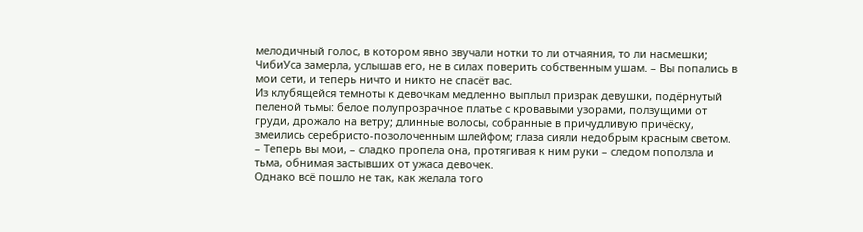мелодичный голос, в котором явно звучали нотки то ли отчаяния, то ли насмешки; ЧибиУса замерла, услышав его, не в силах поверить собственным ушам. – Вы попались в мои сети, и теперь ничто и никто не спасёт вас.
Из клубящейся темноты к девочкам медленно выплыл призрак девушки, подёрнутый пеленой тьмы: белое полупрозрачное платье с кровавыми узорами, ползущими от груди, дрожало на ветру; длинные волосы, собранные в причудливую причёску, змеились серебристо-позолоченным шлейфом; глаза сияли недобрым красным светом.
– Теперь вы мои, – сладко пропела она, протягивая к ним руки – следом поползла и тьма, обнимая застывших от ужаса девочек.
Однако всё пошло не так, как желала того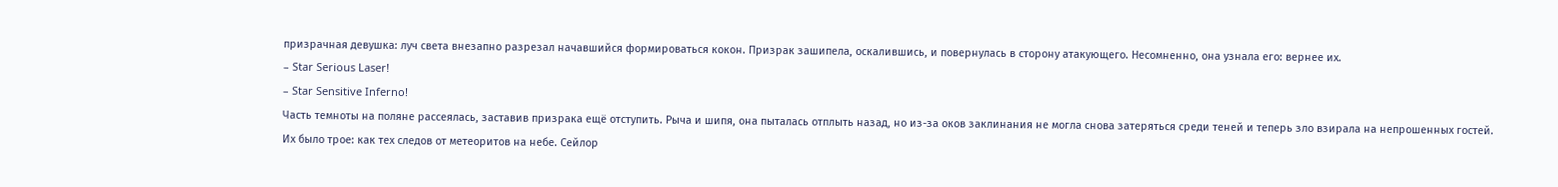призрачная девушка: луч света внезапно разрезал начавшийся формироваться кокон. Призрак зашипела, оскалившись, и повернулась в сторону атакующего. Несомненно, она узнала его: вернее их.
– Star Serious Laser!
– Star Sensitive Inferno!
Часть темноты на поляне рассеялась, заставив призрака ещё отступить. Рыча и шипя, она пыталась отплыть назад, но из-за оков заклинания не могла снова затеряться среди теней и теперь зло взирала на непрошенных гостей.
Их было трое: как тех следов от метеоритов на небе. Сейлор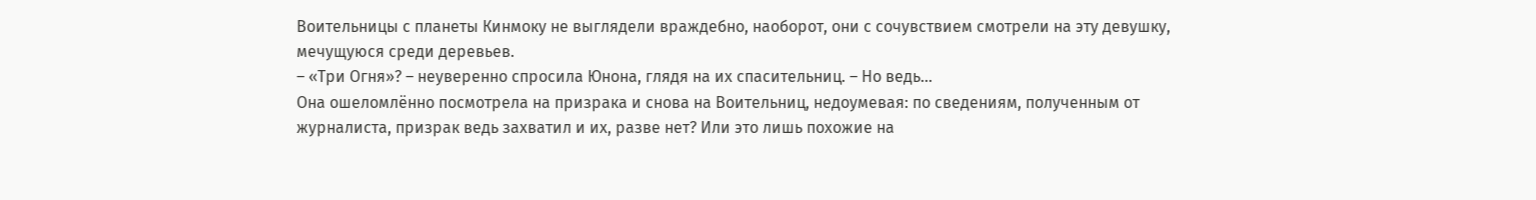Воительницы с планеты Кинмоку не выглядели враждебно, наоборот, они с сочувствием смотрели на эту девушку, мечущуюся среди деревьев.
– «Три Огня»? – неуверенно спросила Юнона, глядя на их спасительниц. – Но ведь…
Она ошеломлённо посмотрела на призрака и снова на Воительниц, недоумевая: по сведениям, полученным от журналиста, призрак ведь захватил и их, разве нет? Или это лишь похожие на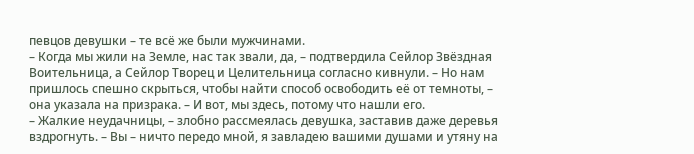певцов девушки – те всё же были мужчинами.
– Когда мы жили на Земле, нас так звали, да, – подтвердила Сейлор Звёздная Воительница, а Сейлор Творец и Целительница согласно кивнули. – Но нам пришлось спешно скрыться, чтобы найти способ освободить её от темноты, – она указала на призрака. – И вот, мы здесь, потому что нашли его.
– Жалкие неудачницы, – злобно рассмеялась девушка, заставив даже деревья вздрогнуть. – Вы – ничто передо мной, я завладею вашими душами и утяну на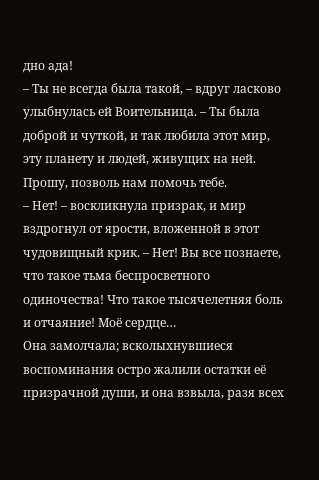дно ада!
– Ты не всегда была такой, – вдруг ласково улыбнулась ей Воительница. – Ты была доброй и чуткой, и так любила этот мир, эту планету и людей, живущих на ней. Прошу, позволь нам помочь тебе.
– Нет! – воскликнула призрак, и мир вздрогнул от ярости, вложенной в этот чудовищный крик. – Нет! Вы все познаете, что такое тьма беспросветного одиночества! Что такое тысячелетняя боль и отчаяние! Моё сердце…
Она замолчала; всколыхнувшиеся воспоминания остро жалили остатки её призрачной души, и она взвыла, разя всех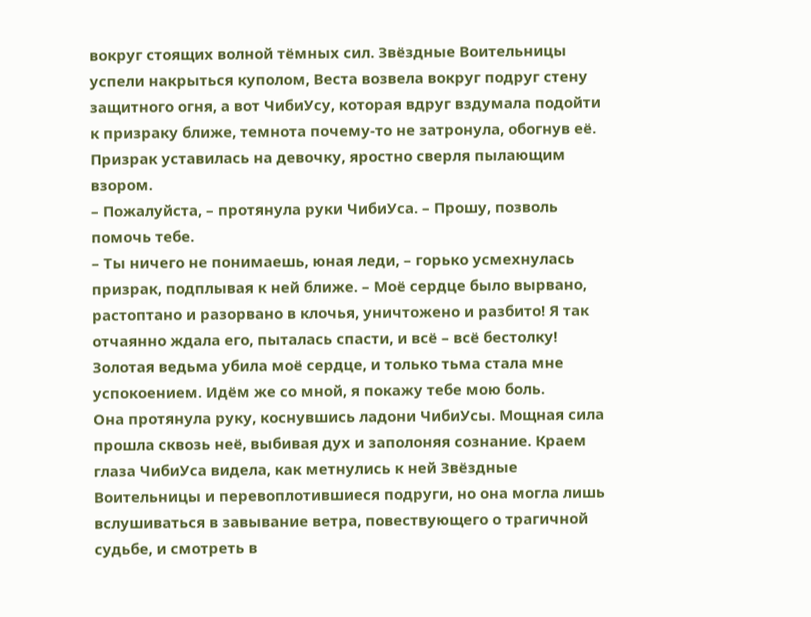вокруг стоящих волной тёмных сил. Звёздные Воительницы успели накрыться куполом, Веста возвела вокруг подруг стену защитного огня, а вот ЧибиУсу, которая вдруг вздумала подойти к призраку ближе, темнота почему-то не затронула, обогнув её. Призрак уставилась на девочку, яростно сверля пылающим взором.
– Пожалуйста, – протянула руки ЧибиУса. – Прошу, позволь помочь тебе.
– Ты ничего не понимаешь, юная леди, – горько усмехнулась призрак, подплывая к ней ближе. – Моё сердце было вырвано, растоптано и разорвано в клочья, уничтожено и разбито! Я так отчаянно ждала его, пыталась спасти, и всё – всё бестолку! Золотая ведьма убила моё сердце, и только тьма стала мне успокоением. Идём же со мной, я покажу тебе мою боль.
Она протянула руку, коснувшись ладони ЧибиУсы. Мощная сила прошла сквозь неё, выбивая дух и заполоняя сознание. Краем глаза ЧибиУса видела, как метнулись к ней Звёздные Воительницы и перевоплотившиеся подруги, но она могла лишь вслушиваться в завывание ветра, повествующего о трагичной судьбе, и смотреть в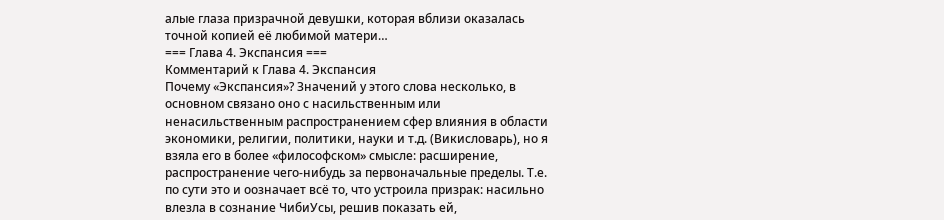алые глаза призрачной девушки, которая вблизи оказалась точной копией её любимой матери…
=== Глава 4. Экспансия ===
Комментарий к Глава 4. Экспансия
Почему «Экспансия»? Значений у этого слова несколько, в основном связано оно с насильственным или ненасильственным распространением сфер влияния в области экономики, религии, политики, науки и т.д. (Викисловарь), но я взяла его в более «философском» смысле: расширение, распространение чего-нибудь за первоначальные пределы. Т.е. по сути это и оозначает всё то, что устроила призрак: насильно влезла в сознание ЧибиУсы, решив показать ей,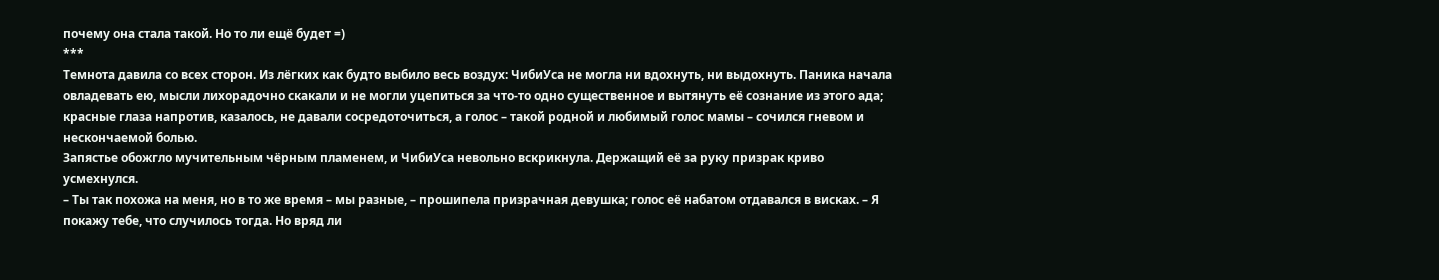почему она стала такой. Но то ли ещё будет =)
***
Темнота давила со всех сторон. Из лёгких как будто выбило весь воздух: ЧибиУса не могла ни вдохнуть, ни выдохнуть. Паника начала овладевать ею, мысли лихорадочно скакали и не могли уцепиться за что-то одно существенное и вытянуть её сознание из этого ада; красные глаза напротив, казалось, не давали сосредоточиться, а голос – такой родной и любимый голос мамы – сочился гневом и нескончаемой болью.
Запястье обожгло мучительным чёрным пламенем, и ЧибиУса невольно вскрикнула. Держащий её за руку призрак криво усмехнулся.
– Ты так похожа на меня, но в то же время – мы разные, – прошипела призрачная девушка; голос её набатом отдавался в висках. – Я покажу тебе, что случилось тогда. Но вряд ли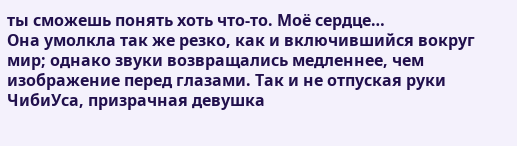ты сможешь понять хоть что-то. Моё сердце…
Она умолкла так же резко, как и включившийся вокруг мир; однако звуки возвращались медленнее, чем изображение перед глазами. Так и не отпуская руки ЧибиУса, призрачная девушка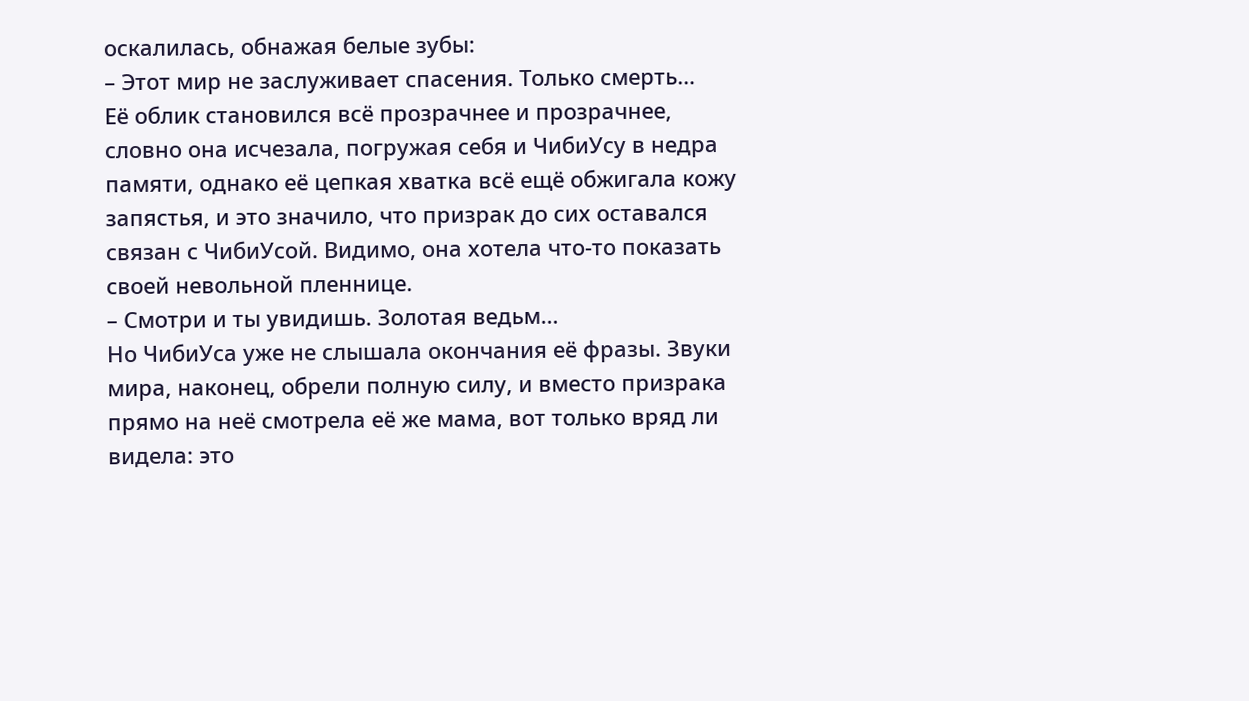оскалилась, обнажая белые зубы:
– Этот мир не заслуживает спасения. Только смерть…
Её облик становился всё прозрачнее и прозрачнее, словно она исчезала, погружая себя и ЧибиУсу в недра памяти, однако её цепкая хватка всё ещё обжигала кожу запястья, и это значило, что призрак до сих оставался связан с ЧибиУсой. Видимо, она хотела что-то показать своей невольной пленнице.
– Смотри и ты увидишь. Золотая ведьм…
Но ЧибиУса уже не слышала окончания её фразы. Звуки мира, наконец, обрели полную силу, и вместо призрака прямо на неё смотрела её же мама, вот только вряд ли видела: это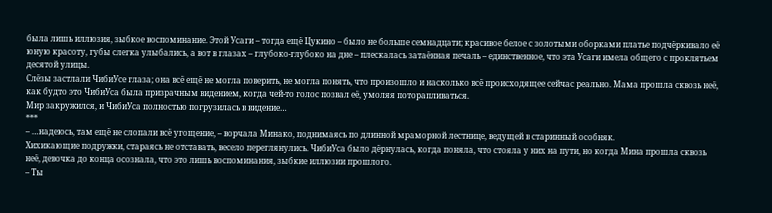была лишь иллюзия, зыбкое воспоминание. Этой Усаги – тогда ещё Цукино – было не больше семнадцати; красивое белое с золотыми оборками платье подчёркивало её юную красоту, губы слегка улыбались, а вот в глазах – глубоко-глубоко на дне – плескалась затаённая печаль – единственное, что эта Усаги имела общего с проклятьем десятой улицы.
Слёзы застлали ЧибиУсе глаза; она всё ещё не могла поверить, не могла понять, что произошло и насколько всё происходящее сейчас реально. Мама прошла сквозь неё, как будто это ЧибиУса была призрачным видением, когда чей-то голос позвал её, умоляя поторапливаться.
Мир закружился, и ЧибиУса полностью погрузилась в видение…
***
– …надеюсь, там ещё не слопали всё угощение, – ворчала Минако, поднимаясь по длинной мраморной лестнице, ведущей в старинный особняк.
Хихикающие подружки, стараясь не отставать, весело переглянулись. ЧибиУса было дёрнулась, когда поняла, что стояла у них на пути, но когда Мина прошла сквозь неё, девочка до конца осознала, что это лишь воспоминания, зыбкие иллюзии прошлого.
– Ты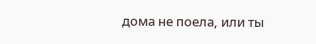дома не поела, или ты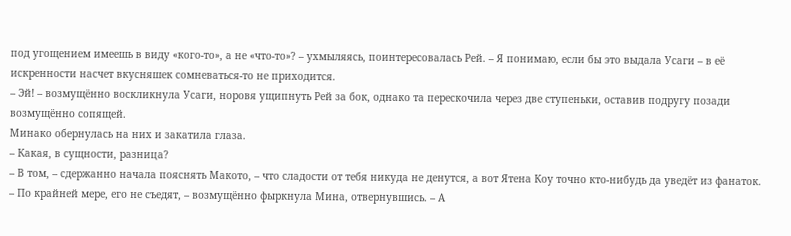под угощением имеешь в виду «кого-то», а не «что-то»? – ухмыляясь, поинтересовалась Рей. – Я понимаю, если бы это выдала Усаги – в её искренности насчет вкусняшек сомневаться-то не приходится.
– Эй! – возмущённо воскликнула Усаги, норовя ущипнуть Рей за бок, однако та перескочила через две ступеньки, оставив подругу позади возмущённо сопящей.
Минако обернулась на них и закатила глаза.
– Какая, в сущности, разница?
– В том, – сдержанно начала пояснять Макото, – что сладости от тебя никуда не денутся, а вот Ятена Коу точно кто-нибудь да уведёт из фанаток.
– По крайней мере, его не съедят, – возмущённо фыркнула Мина, отвернувшись. – А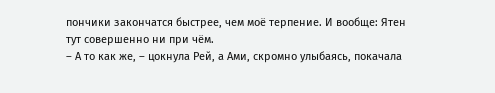пончики закончатся быстрее, чем моё терпение. И вообще: Ятен тут совершенно ни при чём.
– А то как же, – цокнула Рей, а Ами, скромно улыбаясь, покачала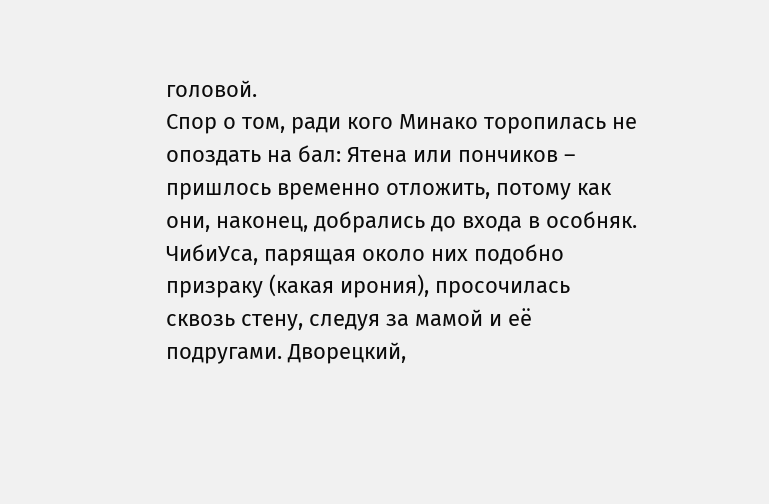головой.
Спор о том, ради кого Минако торопилась не опоздать на бал: Ятена или пончиков – пришлось временно отложить, потому как они, наконец, добрались до входа в особняк. ЧибиУса, парящая около них подобно призраку (какая ирония), просочилась сквозь стену, следуя за мамой и её подругами. Дворецкий,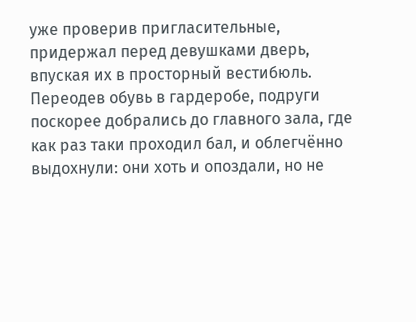уже проверив пригласительные, придержал перед девушками дверь, впуская их в просторный вестибюль. Переодев обувь в гардеробе, подруги поскорее добрались до главного зала, где как раз таки проходил бал, и облегчённо выдохнули: они хоть и опоздали, но не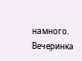намного. Вечеринка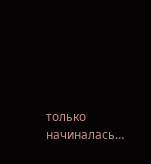только начиналась…